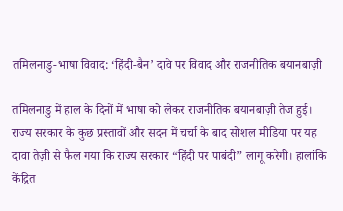तमिलनाडु-भाषा विवाद: ‘हिंदी-बैन’ दावे पर विवाद और राजनीतिक बयानबाज़ी

तमिलनाडु में हाल के दिनों में भाषा को लेकर राजनीतिक बयानबाज़ी तेज हुई। राज्य सरकार के कुछ प्रस्तावों और सदन में चर्चा के बाद सोशल मीडिया पर यह दावा तेज़ी से फैल गया कि राज्य सरकार “हिंदी पर पाबंदी” लागू करेगी। हालांकि केंद्रित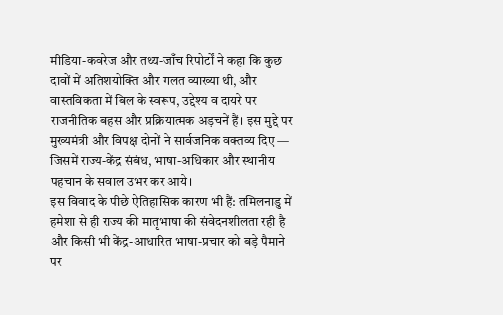मीडिया-कवरेज और तथ्य-जाँच रिपोर्टों ने कहा कि कुछ दावों में अतिशयोक्ति और गलत व्याख्या थी, और वास्तविकता में बिल के स्वरूप, उद्देश्य व दायरे पर राजनीतिक बहस और प्रक्रियात्मक अड़चनें हैं। इस मुद्दे पर मुख्यमंत्री और विपक्ष दोनों ने सार्वजनिक वक्तव्य दिए — जिसमें राज्य-केंद्र संबंध, भाषा-अधिकार और स्थानीय पहचान के सवाल उभर कर आये।
इस विवाद के पीछे ऐतिहासिक कारण भी हैं: तमिलनाडु में हमेशा से ही राज्य की मातृभाषा की संवेदनशीलता रही है और किसी भी केंद्र-आधारित भाषा-प्रचार को बड़े पैमाने पर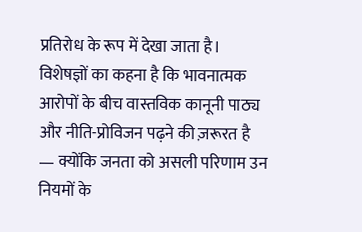प्रतिरोध के रूप में देखा जाता है। विशेषज्ञों का कहना है कि भावनात्मक आरोपों के बीच वास्तविक कानूनी पाठ्य और नीति-प्रोविजन पढ़ने की ज़रूरत है — क्योंकि जनता को असली परिणाम उन नियमों के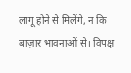लागू होने से मिलेंगे, न कि बाज़ार भावनाओं से। विपक्ष